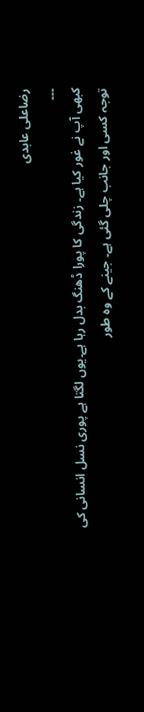رضاعلی عابدی
۔۔۔
کبھی آپ نے غور کیا ہے۔ زندگی کا پورا ڈھنگ بدل رہا ہے۔یوں لگتا ہے پوری نسل انسانی کی توجہ کسی اور جانب چلی گئی ہے۔ جینے کے وہ طور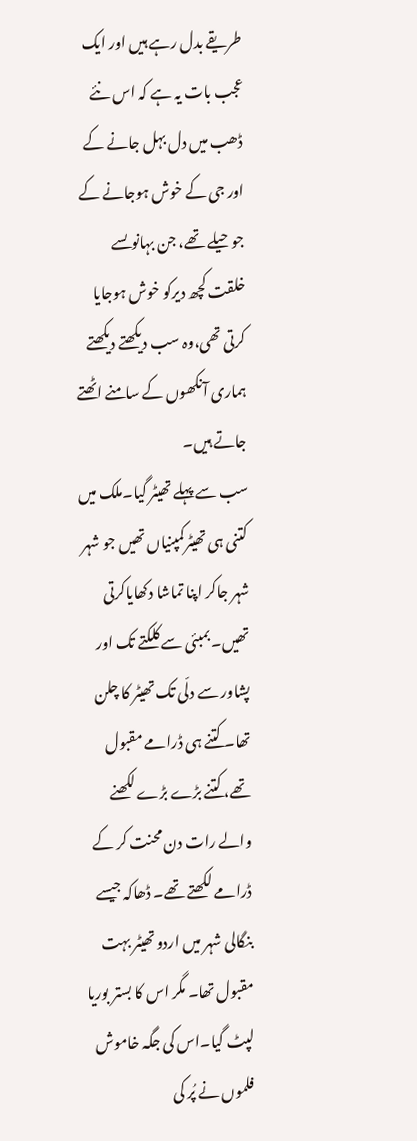طریقے بدل رہے ہیں اور ایک عجب بات یہ ہے کہ اس نئے ڈھب میں دل بہل جانے کے اور جی کے خوش ہوجانے کے جو حیلے تھے، جن بہانوںسے خلقت کچھ دیرکو خوش ہوجایا کرتی تھی،وہ سب دیکھتے دیکھتے ہماری آنکھوں کے سامنے اٹھتے جاتے ہیں۔
سب سے پہلے تھیٹر گیا۔ملک میں کتنی ہی تھیٹرکمپنیاں تھیں جو شہر شہر جاکر اپنا تماشا دکھایاکرتی تھیں۔ بمبئی سے کلکتے تک اور پشاور سے دلّی تک تھیٹر کا چلن تھا۔ کتنے ہی ڈرامے مقبول تھے، کتنے بڑے بڑے لکھنے والے رات دن محنت کر کے ڈرامے لکھتے تھے۔ ڈھاکہ جیسے بنگالی شہر میں اردو تھیٹر بہت مقبول تھا۔ مگر اس کا بستر بوریا لپٹ گیا۔اس کی جگہ خاموش فلموں نے پُر کی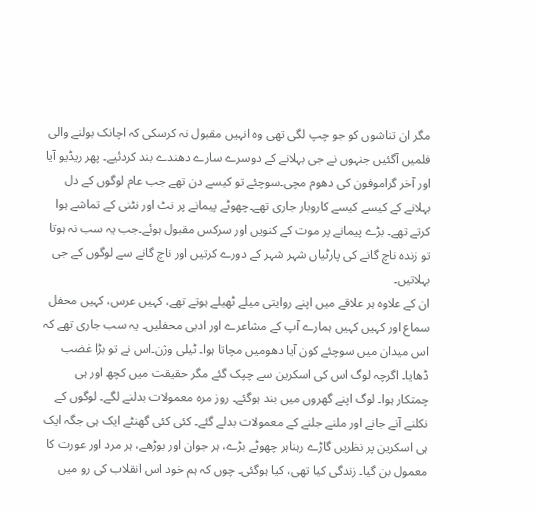مگر ان تناشوں کو جو چپ لگی تھی وہ انہیں مقبول نہ کرسکی کہ اچانک بولنے والی فلمیں آگئیں جنہوں نے جی بہلانے کے دوسرے سارے دھندے بند کردئیے۔ پھر ریڈیو آیا اور آخر گراموفون کی دھوم مچی۔سوچئے تو کیسے دن تھے جب عام لوگوں کے دل بہلانے کے کیسے کیسے کاروبار جاری تھے۔چھوٹے پیمانے پر نٹ اور نٹنی کے تماشے ہوا کرتے تھے۔ بڑے پیمانے پر موت کے کنویں اور سرکس مقبول ہوئے۔جب یہ سب نہ ہوتا تو زندہ ناچ گانے کی پارٹیاں شہر شہر کے دورے کرتیں اور ناچ گانے سے لوگوں کے جی بہلاتیں۔
ان کے علاوہ ہر علاقے میں اپنے روایتی میلے ٹھیلے ہوتے تھے، کہیں عرس، کہیں محفل سماع اور کہیں کہیں ہمارے آپ کے مشاعرے اور ادبی محفلیں۔ یہ سب جاری تھے کہ اس میدان میں سوچئے کون آیا دھومیں مچاتا ہوا۔ ٹیلی وژن۔اس نے تو بڑا غضب ڈھایا۔ اگرچہ لوگ اس کی اسکرین سے چپک گئے مگر حقیقت میں کچھ اور ہی چمتکار ہوا۔ لوگ اپنے گھروں میں بند ہوگئے۔ روز مرہ معمولات بدلنے لگے۔ لوگوں کے نکلنے آنے جانے اور ملنے جلنے کے معمولات بدلے گئے۔ کئی کئی گھنٹے ایک ہی جگہ ایک ہی اسکرین پر نظریں گاڑے رہناہر چھوٹے بڑے، ہر جوان اور بوڑھے، ہر مرد اور عورت کا معمول بن گیا۔ زندگی کیا تھی، کیا ہوگئی۔ چوں کہ ہم خود اس انقلاب کی رو میں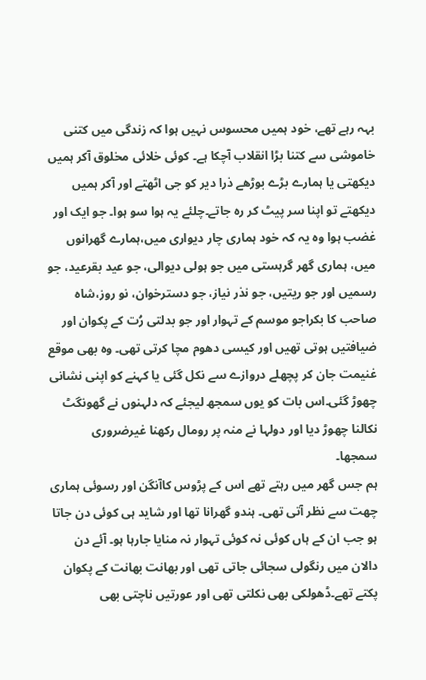بہہ رہے تھے، خود ہمیں محسوس نہیں ہوا کہ زندگی میں کتنی خاموشی سے کتنا بڑا انقلاب آچکا ہے۔ کوئی خلائی مخلوق آکر ہمیں دیکھتی یا ہمارے بڑے بوڑھے ذرا دیر کو جی اٹھتے اور آکر ہمیں دیکھتے تو اپنا سر پیٹ کر رہ جاتے۔چلئے یہ ہوا سو ہوا۔ جو ایک اور غضب ہوا وہ یہ کہ خود ہماری چار دیواری میں،ہمارے گھرانوں میں، ہماری گھر گرہستی میں جو ہولی دیوالی، جو عید بقرعید، جو رسمیں اور جو ریتیں، جو نذر نیاز، جو دسترخوان، نو روز،شاہ صاحب کا بکراجو موسم کے تہوار اور جو بدلتی رُت کے پکوان اور ضیافتیں ہوتی تھیں اور کیسی دھوم مچا کرتی تھی۔ وہ بھی موقع غنیمت جان کر پچھلے دروازے سے نکل گئی یا کہنے کو اپنی نشانی چھوڑ گئی۔اس بات کو یوں سمجھ لیجئے کہ دلہنوں نے گھونگٹ نکالنا چھوڑ دیا اور دولہا نے منہ پر رومال رکھنا غیرضروری سمجھا۔
ہم جس گھر میں رہتے تھے اس کے پڑوس کاآنگن اور رسوئی ہماری چھت سے نظر آتی تھی۔ ہندو گھرانا تھا اور شاید ہی کوئی دن جاتا ہو جب ان کے ہاں کوئی نہ کوئی تہوار نہ منایا جارہا ہو۔ آئے دن دالان میں رنگولی سجائی جاتی تھی اور بھانت بھانت کے پکوان پکتے تھے۔ڈھولکی بھی نکلتی تھی اور عورتیں ناچتی بھی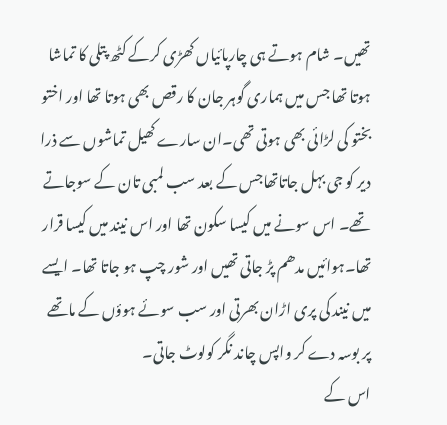تھیں۔ شام ہوتے ہی چارپائیاں کھڑی کرکے کٹھ پتلی کا تماشا ہوتا تھا جس میں ہماری گوہر جان کا رقص بھی ہوتا تھا اور اختو بختو کی لڑائی بھی ہوتی تھی۔ان سارے کھیل تماشوں سے ذرا دیر کو جی بہل جاتاتھاجس کے بعد سب لمبی تان کے سوجاتے تھے۔ اس سونے میں کیسا سکون تھا اور اس نیند میں کیسا قرار تھا۔ہوائیں مدھم پڑ جاتی تھیں اور شور چپ ہو جاتا تھا۔ ایسے میں نیند کی پری اڑان بھرتی اور سب سوئے ہوؤں کے ماتھے پر بوسہ دے کر واپس چاند نگر کولوٹ جاتی۔
اس کے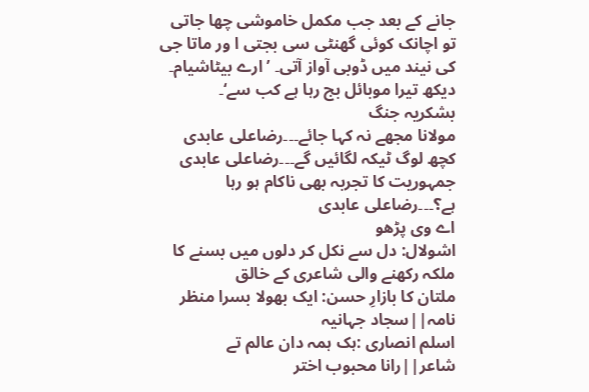جانے کے بعد جب مکمل خاموشی چھا جاتی تو اچانک کوئی گھنٹی سی بجتی ا ور ماتا جی کی نیند میں ڈوبی آواز آتی۔ ’ ارے بیٹاشیام۔ دیکھ تیرا موبائل بج رہا ہے کب سے‘۔
بشکریہ جنگ
مولانا مجھے نہ کہا جائے۔۔۔رضاعلی عابدی
کچھ لوگ ٹیکہ لگائیں گے۔۔۔رضاعلی عابدی
جمہوریت کا تجربہ بھی ناکام ہو رہا ہے؟۔۔۔رضاعلی عابدی
اے وی پڑھو
اشولال: دل سے نکل کر دلوں میں بسنے کا ملکہ رکھنے والی شاعری کے خالق
ملتان کا بازارِ حسن: ایک بھولا بسرا منظر نامہ||سجاد جہانیہ
اسلم انصاری :ہک ہمہ دان عالم تے شاعر||رانا محبوب اختر